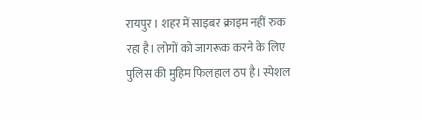रायपुर । शहर में साइबर क्राइम नहीं रुक रहा है। लोगों को जागरूक करने के लिए पुलिस की मुहिम फिलहाल ठप है। स्पेशल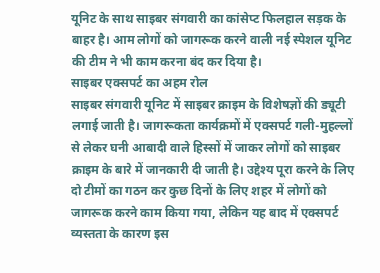यूनिट के साथ साइबर संगवारी का कांसेप्ट फिलहाल सड़क के बाहर है। आम लोगों को जागरूक करने वाली नई स्पेशल यूनिट की टीम ने भी काम करना बंद कर दिया है।
साइबर एक्सपर्ट का अहम रोल
साइबर संगवारी यूनिट में साइबर क्राइम के विशेषज्ञों की ड्यूटी लगाई जाती है। जागरूकता कार्यक्रमों में एक्सपर्ट गली-मुहल्लों से लेकर घनी आबादी वाले हिस्सों में जाकर लोगों को साइबर क्राइम के बारे में जानकारी दी जाती है। उद्देश्य पूरा करने के लिए दो टीमों का गठन कर कुछ दिनों के लिए शहर में लोगों को जागरूक करने काम किया गया, लेकिन यह बाद में एक्सपर्ट व्यस्तता के कारण इस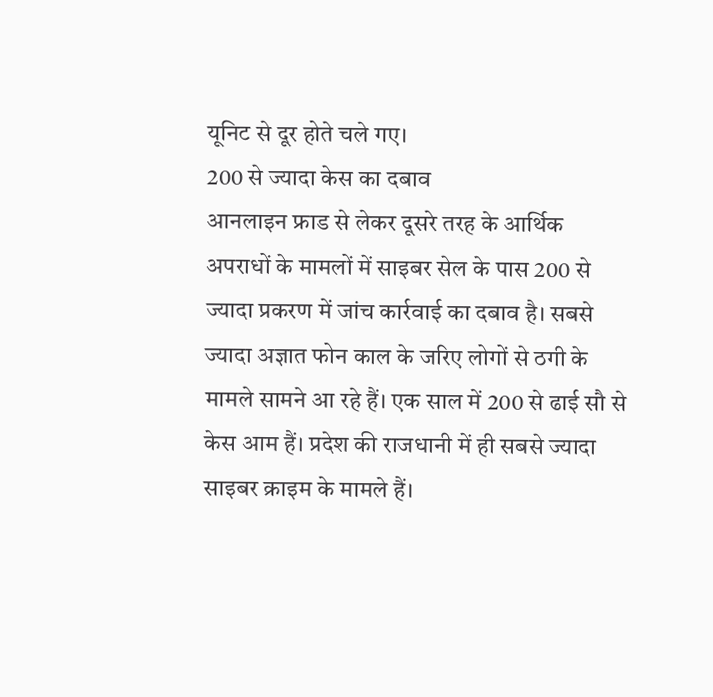यूनिट से दूर होते चले गए।
200 से ज्यादा केस का दबाव
आनलाइन फ्राड से लेकर दूसरे तरह के आर्थिक अपराधों के मामलों में साइबर सेल के पास 200 से ज्यादा प्रकरण में जांच कार्रवाई का दबाव है। सबसे ज्यादा अज्ञात फोन काल के जरिए लोगों से ठगी के मामले सामने आ रहे हैं। एक साल में 200 से ढाई सौ से केस आम हैं। प्रदेश की राजधानी में ही सबसे ज्यादा साइबर क्राइम के मामले हैं।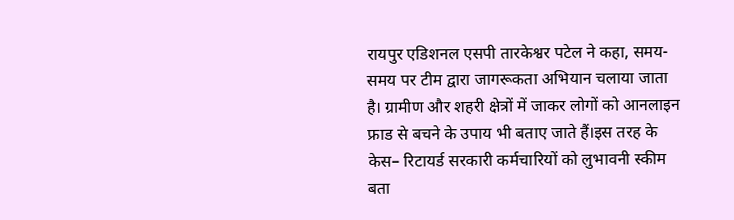रायपुर एडिशनल एसपी तारकेश्वर पटेल ने कहा, समय-समय पर टीम द्वारा जागरूकता अभियान चलाया जाता है। ग्रामीण और शहरी क्षेत्रों में जाकर लोगों को आनलाइन फ्राड से बचने के उपाय भी बताए जाते हैं।इस तरह के केस– रिटायर्ड सरकारी कर्मचारियों को लुभावनी स्कीम बता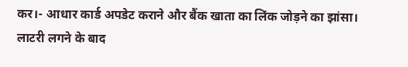कर।- आधार कार्ड अपडेट कराने और बैंक खाता का लिंक जोड़ने का झांसा।
लाटरी लगने के बाद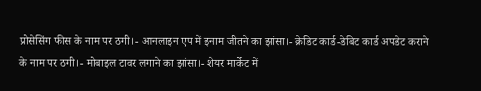प्रोसेसिंग फीस के नाम पर ठगी।- आनलाइन एप में इनाम जीतने का झांसा।- क्रेडिट कार्ड-डेबिट कार्ड अपडेट कराने के नाम पर ठगी।- मोबाइल टावर लगाने का झांसा।- शेयर मार्केट में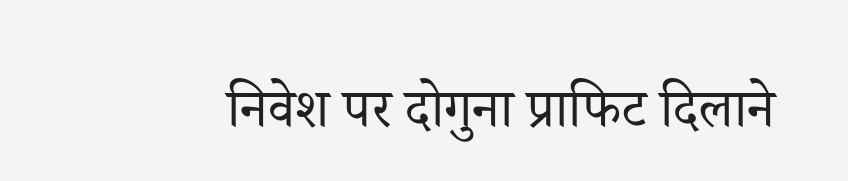निवेश पर दोगुना प्राफिट दिलाने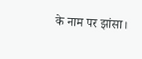के नाम पर झांसा।